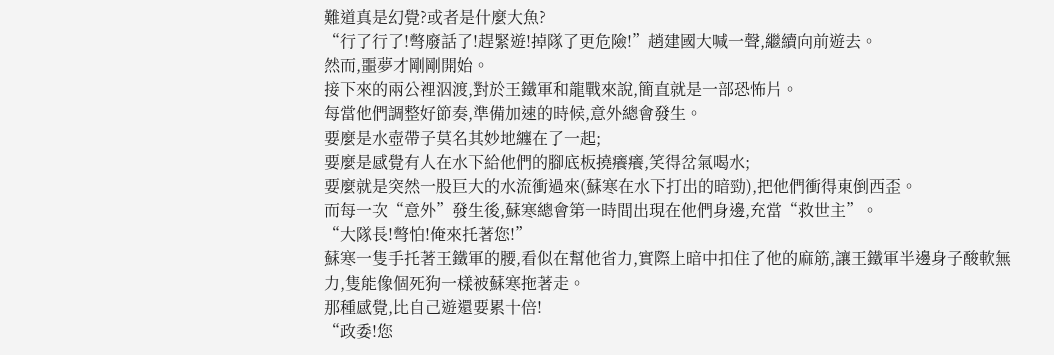難道真是幻覺?或者是什麼大魚?
“行了行了!彆廢話了!趕緊遊!掉隊了更危險!”趙建國大喊一聲,繼續向前遊去。
然而,噩夢才剛剛開始。
接下來的兩公裡泅渡,對於王鐵軍和龍戰來說,簡直就是一部恐怖片。
每當他們調整好節奏,準備加速的時候,意外總會發生。
要麼是水壺帶子莫名其妙地纏在了一起;
要麼是感覺有人在水下給他們的腳底板撓癢癢,笑得岔氣喝水;
要麼就是突然一股巨大的水流衝過來(蘇寒在水下打出的暗勁),把他們衝得東倒西歪。
而每一次“意外”發生後,蘇寒總會第一時間出現在他們身邊,充當“救世主”。
“大隊長!彆怕!俺來托著您!”
蘇寒一隻手托著王鐵軍的腰,看似在幫他省力,實際上暗中扣住了他的麻筋,讓王鐵軍半邊身子酸軟無力,隻能像個死狗一樣被蘇寒拖著走。
那種感覺,比自己遊還要累十倍!
“政委!您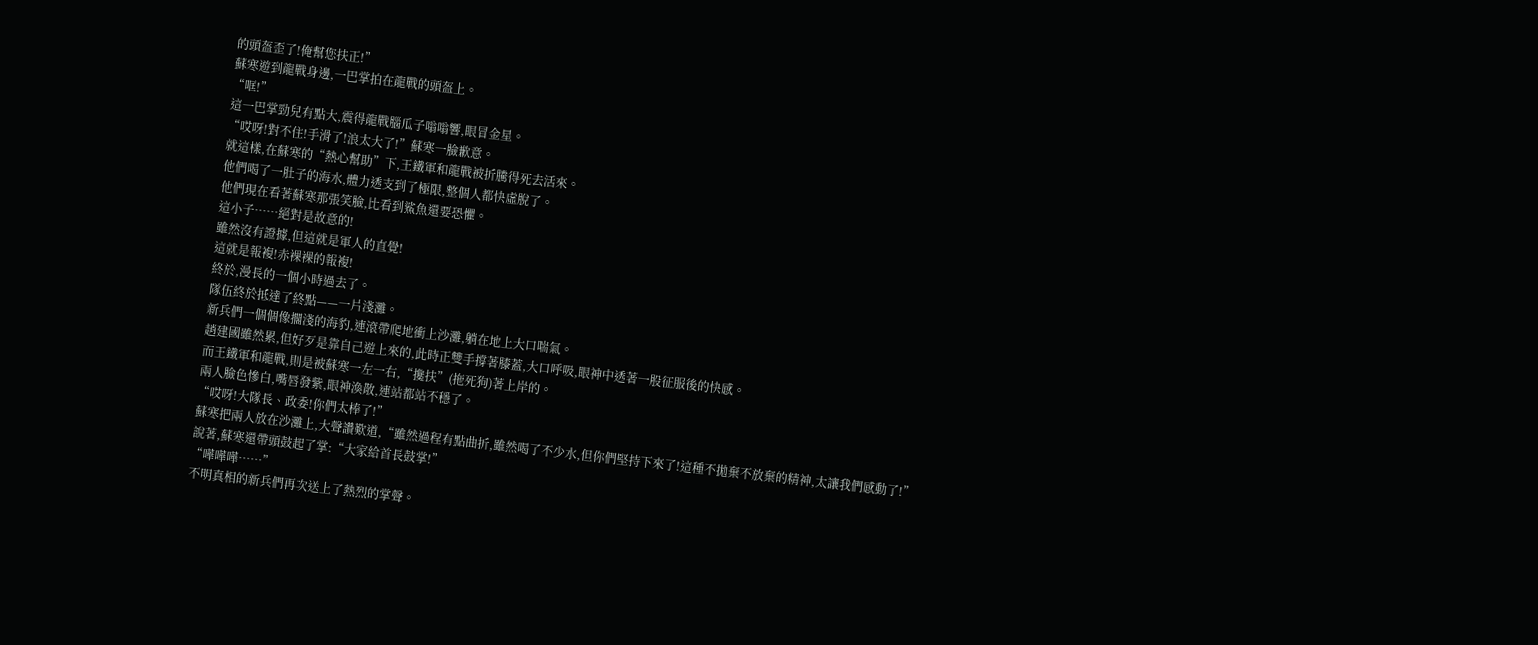的頭盔歪了!俺幫您扶正!”
蘇寒遊到龍戰身邊,一巴掌拍在龍戰的頭盔上。
“哐!”
這一巴掌勁兒有點大,震得龍戰腦瓜子嗡嗡響,眼冒金星。
“哎呀!對不住!手滑了!浪太大了!”蘇寒一臉歉意。
就這樣,在蘇寒的“熱心幫助”下,王鐵軍和龍戰被折騰得死去活來。
他們喝了一肚子的海水,體力透支到了極限,整個人都快虛脫了。
他們現在看著蘇寒那張笑臉,比看到鯊魚還要恐懼。
這小子……絕對是故意的!
雖然沒有證據,但這就是軍人的直覺!
這就是報複!赤裸裸的報複!
終於,漫長的一個小時過去了。
隊伍終於抵達了終點——一片淺灘。
新兵們一個個像擱淺的海豹,連滾帶爬地衝上沙灘,躺在地上大口喘氣。
趙建國雖然累,但好歹是靠自己遊上來的,此時正雙手撐著膝蓋,大口呼吸,眼神中透著一股征服後的快感。
而王鐵軍和龍戰,則是被蘇寒一左一右,“攙扶”(拖死狗)著上岸的。
兩人臉色慘白,嘴唇發紫,眼神渙散,連站都站不穩了。
“哎呀!大隊長、政委!你們太棒了!”
蘇寒把兩人放在沙灘上,大聲讚歎道,“雖然過程有點曲折,雖然喝了不少水,但你們堅持下來了!這種不拋棄不放棄的精神,太讓我們感動了!”
說著,蘇寒還帶頭鼓起了掌:“大家給首長鼓掌!”
“嘩嘩嘩……”
不明真相的新兵們再次送上了熱烈的掌聲。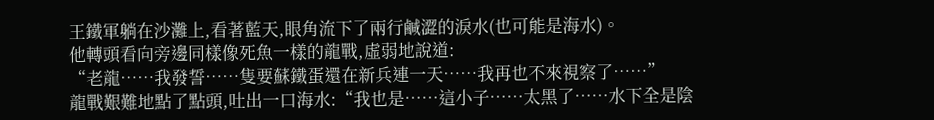王鐵軍躺在沙灘上,看著藍天,眼角流下了兩行鹹澀的淚水(也可能是海水)。
他轉頭看向旁邊同樣像死魚一樣的龍戰,虛弱地說道:
“老龍……我發誓……隻要蘇鐵蛋還在新兵連一天……我再也不來視察了……”
龍戰艱難地點了點頭,吐出一口海水:“我也是……這小子……太黑了……水下全是陰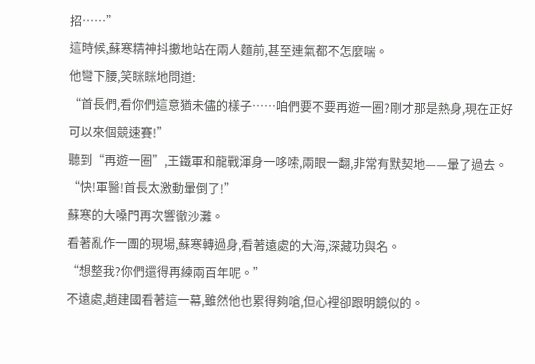招……”
這時候,蘇寒精神抖擻地站在兩人麵前,甚至連氣都不怎麼喘。
他彎下腰,笑眯眯地問道:
“首長們,看你們這意猶未儘的樣子……咱們要不要再遊一圈?剛才那是熱身,現在正好可以來個競速賽!”
聽到“再遊一圈”,王鐵軍和龍戰渾身一哆嗦,兩眼一翻,非常有默契地——暈了過去。
“快!軍醫!首長太激動暈倒了!”
蘇寒的大嗓門再次響徹沙灘。
看著亂作一團的現場,蘇寒轉過身,看著遠處的大海,深藏功與名。
“想整我?你們還得再練兩百年呢。”
不遠處,趙建國看著這一幕,雖然他也累得夠嗆,但心裡卻跟明鏡似的。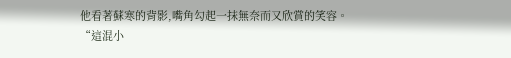他看著蘇寒的背影,嘴角勾起一抹無奈而又欣賞的笑容。
“這混小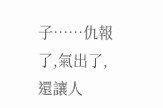子……仇報了,氣出了,還讓人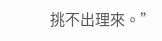挑不出理來。”